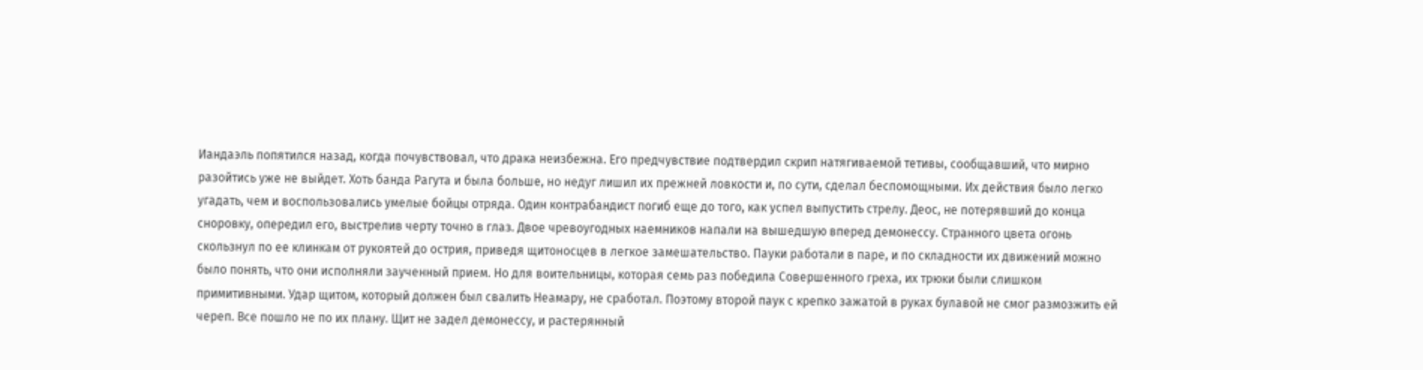Иандаэль попятился назад, когда почувствовал, что драка неизбежна. Его предчувствие подтвердил скрип натягиваемой тетивы, сообщавший, что мирно разойтись уже не выйдет. Хоть банда Рагута и была больше, но недуг лишил их прежней ловкости и, по сути, сделал беспомощными. Их действия было легко угадать, чем и воспользовались умелые бойцы отряда. Один контрабандист погиб еще до того, как успел выпустить стрелу. Деос, не потерявший до конца сноровку, опередил его, выстрелив черту точно в глаз. Двое чревоугодных наемников напали на вышедшую вперед демонессу. Странного цвета огонь скользнул по ее клинкам от рукоятей до острия, приведя щитоносцев в легкое замешательство. Пауки работали в паре, и по складности их движений можно было понять, что они исполняли заученный прием. Но для воительницы, которая семь раз победила Совершенного греха, их трюки были слишком примитивными. Удар щитом, который должен был свалить Неамару, не сработал. Поэтому второй паук с крепко зажатой в руках булавой не смог размозжить ей череп. Все пошло не по их плану. Щит не задел демонессу, и растерянный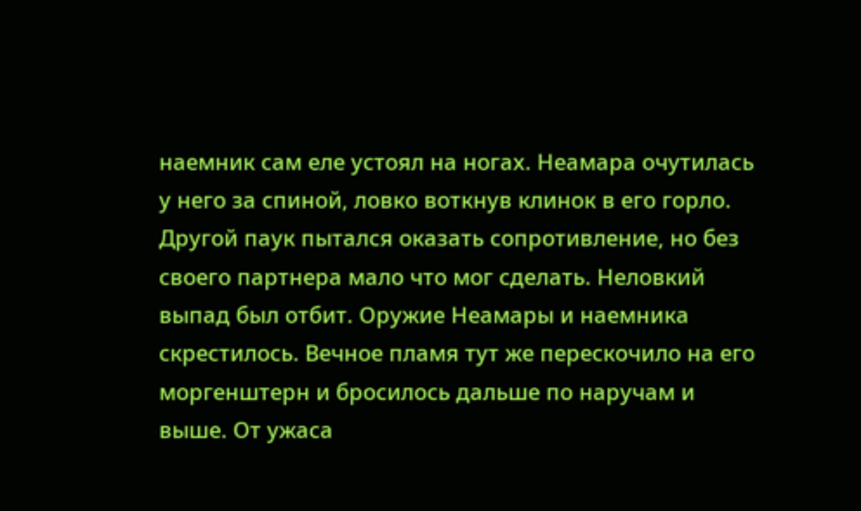наемник сам еле устоял на ногах. Неамара очутилась у него за спиной, ловко воткнув клинок в его горло. Другой паук пытался оказать сопротивление, но без своего партнера мало что мог сделать. Неловкий выпад был отбит. Оружие Неамары и наемника скрестилось. Вечное пламя тут же перескочило на его моргенштерн и бросилось дальше по наручам и выше. От ужаса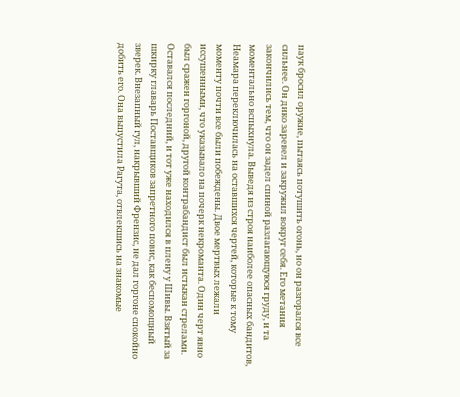паук бросил оружие, пытаясь потушить огонь, но он разгорался все сильнее. Он дико заревел и закружил вокруг себя. Его метания закончились тем, что он задел спиной разлагающуюся груду, и та моментально вспыхнула. Выведя из строя наиболее опасных бандитов, Неамара переключилась на оставшихся чертей, которые к тому моменту почти все были побеждены. Двое мертвых лежали иссушенными, что указывало на почерк некроманта. Один черт явно был сражен горгоной, другой контрабандист был истыкан стрелами. Оставался последний, и тот уже находился в плену у Шивы. Взятый за шкирку главарь Поставщиков запретного повис, как беспомощный зверек. Внезапный гул, накрывший Френзис, не дал горгоне спокойно добить его. Она выпустила Рагута, отвлекшись на знакомые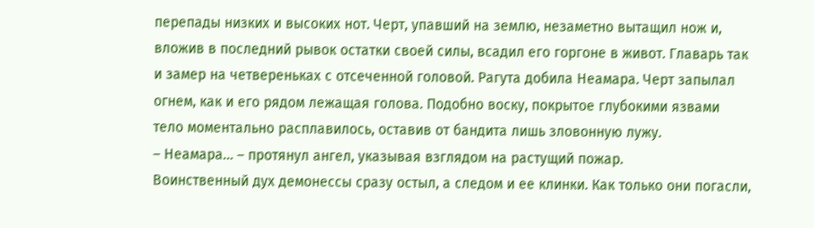перепады низких и высоких нот. Черт, упавший на землю, незаметно вытащил нож и, вложив в последний рывок остатки своей силы, всадил его горгоне в живот. Главарь так и замер на четвереньках с отсеченной головой. Рагута добила Неамара. Черт запылал огнем, как и его рядом лежащая голова. Подобно воску, покрытое глубокими язвами тело моментально расплавилось, оставив от бандита лишь зловонную лужу.
– Неамара… – протянул ангел, указывая взглядом на растущий пожар.
Воинственный дух демонессы сразу остыл, а следом и ее клинки. Как только они погасли,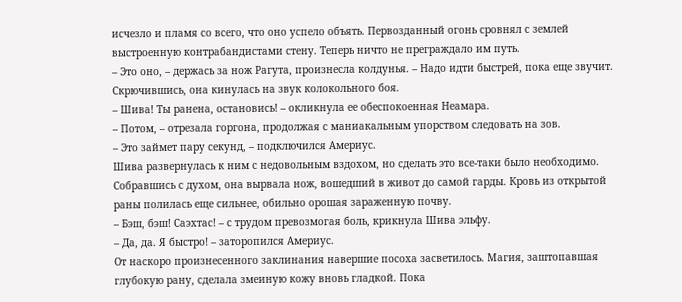исчезло и пламя со всего, что оно успело объять. Первозданный огонь сровнял с землей выстроенную контрабандистами стену. Теперь ничто не преграждало им путь.
– Это оно, – держась за нож Рагута, произнесла колдунья. – Надо идти быстрей, пока еще звучит.
Скрючившись, она кинулась на звук колокольного боя.
– Шива! Ты ранена, остановись! – окликнула ее обеспокоенная Неамара.
– Потом, – отрезала горгона, продолжая с маниакальным упорством следовать на зов.
– Это займет пару секунд, – подключился Америус.
Шива развернулась к ним с недовольным вздохом, но сделать это все-таки было необходимо. Собравшись с духом, она вырвала нож, вошедший в живот до самой гарды. Кровь из открытой раны полилась еще сильнее, обильно орошая зараженную почву.
– Бэш, бэш! Саэхтас! – с трудом превозмогая боль, крикнула Шива эльфу.
– Да, да. Я быстро! – заторопился Америус.
От наскоро произнесенного заклинания навершие посоха засветилось. Магия, заштопавшая глубокую рану, сделала змеиную кожу вновь гладкой. Пока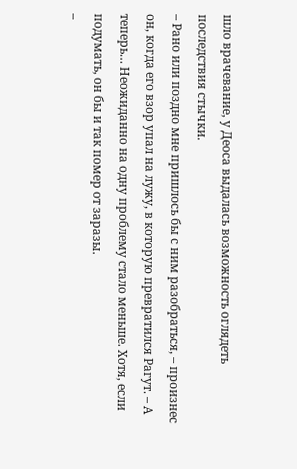шло врачевание, у Деоса выдалась возможность оглядеть последствия стычки.
– Рано или поздно мне пришлось бы с ним разобраться, – произнес он, когда его взор упал на лужу, в которую превратился Рагут. – А теперь… Неожиданно на одну проблему стало меньше. Хотя, если подумать, он бы и так помер от заразы.
–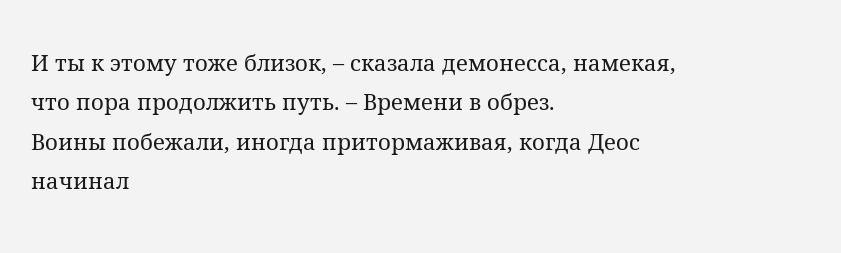И ты к этому тоже близок, – сказала демонесса, намекая, что пора продолжить путь. – Времени в обрез.
Воины побежали, иногда притормаживая, когда Деос начинал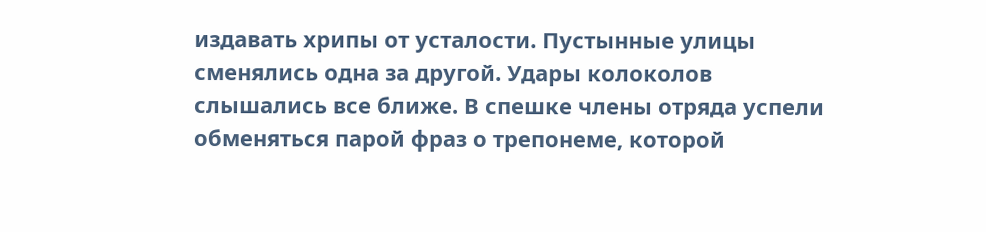издавать хрипы от усталости. Пустынные улицы сменялись одна за другой. Удары колоколов слышались все ближе. В спешке члены отряда успели обменяться парой фраз о трепонеме, которой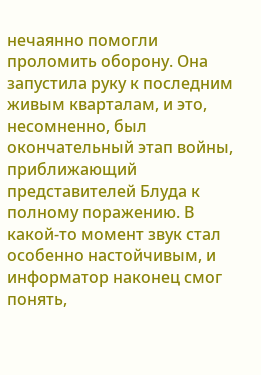нечаянно помогли проломить оборону. Она запустила руку к последним живым кварталам, и это, несомненно, был окончательный этап войны, приближающий представителей Блуда к полному поражению. В какой-то момент звук стал особенно настойчивым, и информатор наконец смог понять,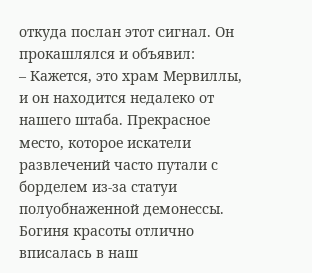откуда послан этот сигнал. Он прокашлялся и объявил:
– Кажется, это храм Мервиллы, и он находится недалеко от нашего штаба. Прекрасное место, которое искатели развлечений часто путали с борделем из-за статуи полуобнаженной демонессы. Богиня красоты отлично вписалась в наш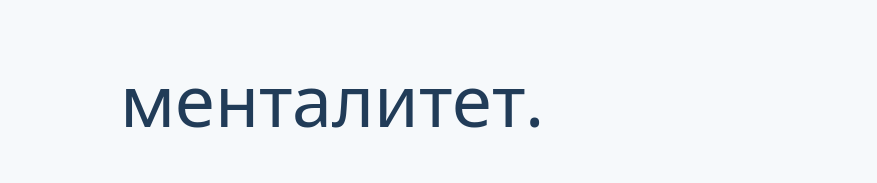менталитет.